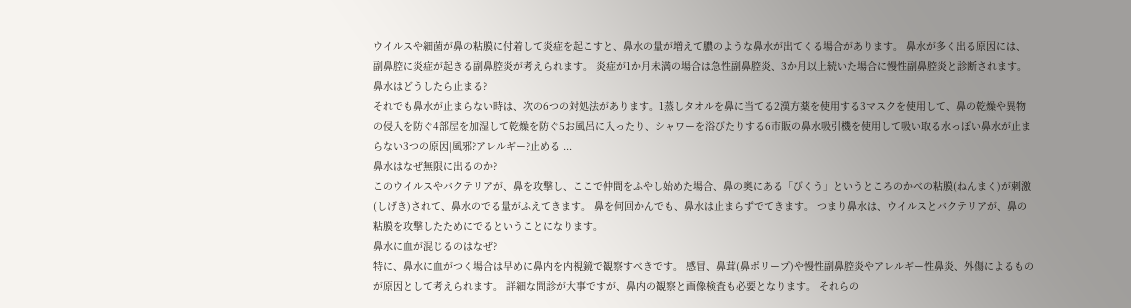ウイルスや細菌が鼻の粘膜に付着して炎症を起こすと、鼻水の量が増えて膿のような鼻水が出てくる場合があります。 鼻水が多く出る原因には、副鼻腔に炎症が起きる副鼻腔炎が考えられます。 炎症が1か月未満の場合は急性副鼻腔炎、3か月以上続いた場合に慢性副鼻腔炎と診断されます。
鼻水はどうしたら止まる?
それでも鼻水が止まらない時は、次の6つの対処法があります。1蒸しタオルを鼻に当てる2漢方薬を使用する3マスクを使用して、鼻の乾燥や異物の侵入を防ぐ4部屋を加湿して乾燥を防ぐ5お風呂に入ったり、シャワーを浴びたりする6市販の鼻水吸引機を使用して吸い取る水っぽい鼻水が止まらない3つの原因|風邪?アレルギー?止める ...
鼻水はなぜ無限に出るのか?
このウイルスやバクテリアが、鼻を攻撃し、ここで仲間をふやし始めた場合、鼻の奥にある「びくう」というところのかべの粘膜(ねんまく)が刺激(しげき)されて、鼻水のでる量がふえてきます。 鼻を何回かんでも、鼻水は止まらずでてきます。 つまり鼻水は、ウイルスとバクテリアが、鼻の粘膜を攻撃したためにでるということになります。
鼻水に血が混じるのはなぜ?
特に、鼻水に血がつく場合は早めに鼻内を内視鏡で観察すべきです。 感冒、鼻茸(鼻ポリープ)や慢性副鼻腔炎やアレルギー性鼻炎、外傷によるものが原因として考えられます。 詳細な問診が大事ですが、鼻内の観察と画像検査も必要となります。 それらの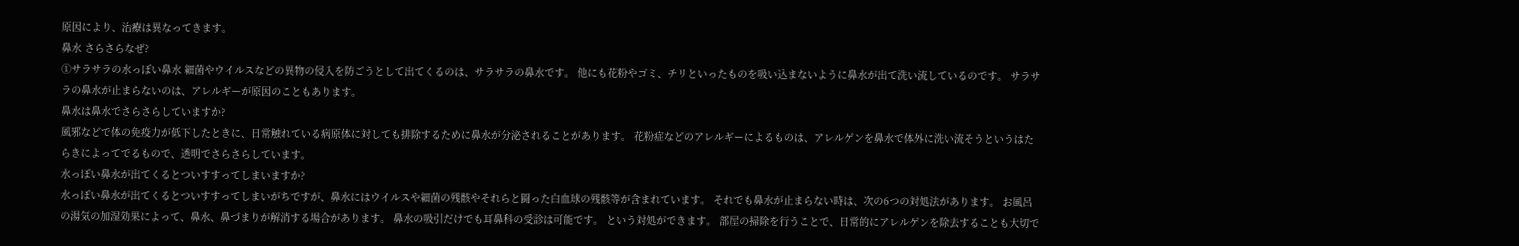原因により、治療は異なってきます。
鼻水 さらさらなぜ?
①サラサラの水っぽい鼻水 細菌やウイルスなどの異物の侵入を防ごうとして出てくるのは、サラサラの鼻水です。 他にも花粉やゴミ、チリといったものを吸い込まないように鼻水が出て洗い流しているのです。 サラサラの鼻水が止まらないのは、アレルギーが原因のこともあります。
鼻水は鼻水でさらさらしていますか?
風邪などで体の免疫力が低下したときに、日常触れている病原体に対しても排除するために鼻水が分泌されることがあります。 花粉症などのアレルギーによるものは、アレルゲンを鼻水で体外に洗い流そうというはたらきによってでるもので、透明でさらさらしています。
水っぽい鼻水が出てくるとついすすってしまいますか?
水っぽい鼻水が出てくるとついすすってしまいがちですが、鼻水にはウイルスや細菌の残骸やそれらと闘った白血球の残骸等が含まれています。 それでも鼻水が止まらない時は、次の6つの対処法があります。 お風呂の湯気の加湿効果によって、鼻水、鼻づまりが解消する場合があります。 鼻水の吸引だけでも耳鼻科の受診は可能です。 という対処ができます。 部屋の掃除を行うことで、日常的にアレルゲンを除去することも大切で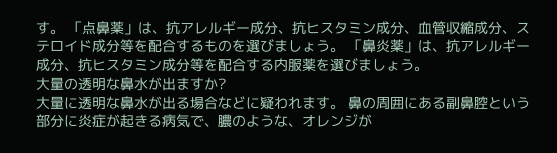す。 「点鼻薬」は、抗アレルギー成分、抗ヒスタミン成分、血管収縮成分、ステロイド成分等を配合するものを選びましょう。 「鼻炎薬」は、抗アレルギー成分、抗ヒスタミン成分等を配合する内服薬を選びましょう。
大量の透明な鼻水が出ますか?
大量に透明な鼻水が出る場合などに疑われます。 鼻の周囲にある副鼻腔という部分に炎症が起きる病気で、膿のような、オレンジが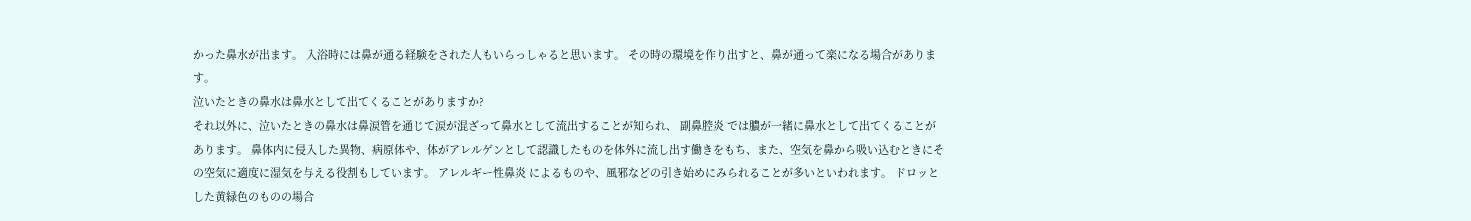かった鼻水が出ます。 入浴時には鼻が通る経験をされた人もいらっしゃると思います。 その時の環境を作り出すと、鼻が通って楽になる場合があります。
泣いたときの鼻水は鼻水として出てくることがありますか?
それ以外に、泣いたときの鼻水は鼻涙管を通じて涙が混ざって鼻水として流出することが知られ、 副鼻腔炎 では膿が一緒に鼻水として出てくることがあります。 鼻体内に侵入した異物、病原体や、体がアレルゲンとして認識したものを体外に流し出す働きをもち、また、空気を鼻から吸い込むときにその空気に適度に湿気を与える役割もしています。 アレルギー性鼻炎 によるものや、風邪などの引き始めにみられることが多いといわれます。 ドロッとした黄緑色のものの場合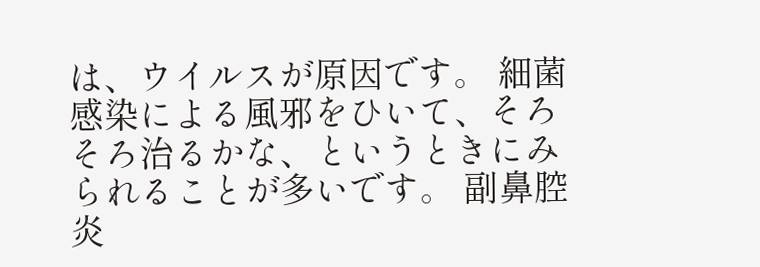は、ウイルスが原因です。 細菌感染による風邪をひいて、そろそろ治るかな、というときにみられることが多いです。 副鼻腔炎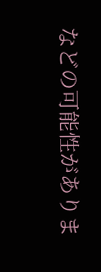などの可能性がありま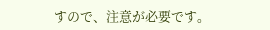すので、注意が必要です。